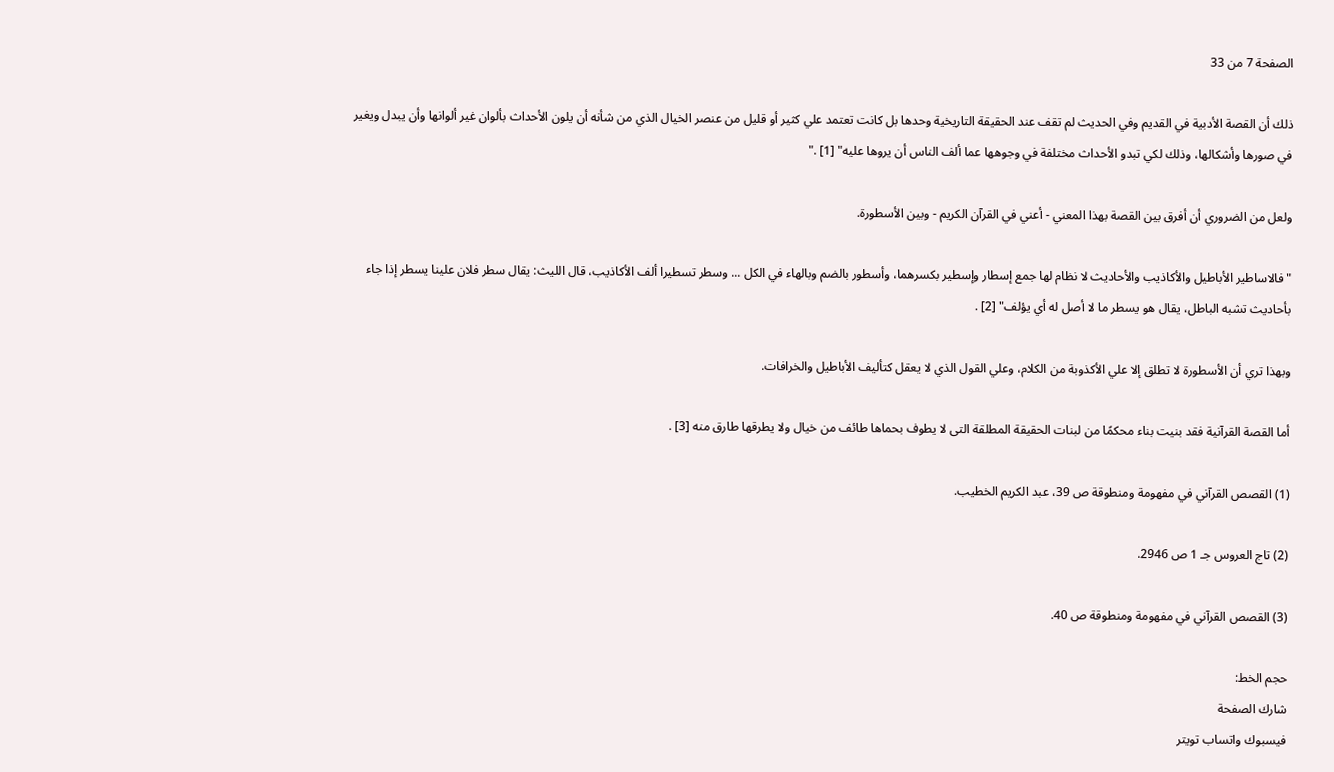الصفحة 7 من 33

ذلك أن القصة الأدبية في القديم وفي الحديث لم تقف عند الحقيقة التاريخية وحدها بل كانت تعتمد علي كثير أو قليل من عنصر الخيال الذي من شأنه أن يلون الأحداث بألوان غير ألوانها وأن يبدل ويغير في صورها وأشكالها، وذلك لكي تبدو الأحداث مختلفة في وجوهها عما ألف الناس أن يروها عليه" [1] ."

ولعل من الضروري أن أفرق بين القصة بهذا المعني - أعني في القرآن الكريم - وبين الأسطورة.

"فالاساطير الأباطيل والأكاذيب والأحاديث لا نظام لها جمع إسطار وإسطير بكسرهما، وأسطور بالضم وبالهاء في الكل ... وسطر تسطيرا ألف الأكاذيب، قال الليث: يقال سطر فلان علينا يسطر إذا جاء بأحاديث تشبه الباطل، يقال هو يسطر ما لا أصل له أي يؤلف" [2] .

وبهذا تري أن الأسطورة لا تطلق إلا علي الأكذوبة من الكلام، وعلي القول الذي لا يعقل كتأليف الأباطيل والخرافات.

أما القصة القرآنية فقد بنيت بناء محكمًا من لبنات الحقيقة المطلقة التى لا يطوف بحماها طائف من خيال ولا يطرقها طارق منه [3] .

(1) القصص القرآني في مفهومة ومنطوقة ص 39، عبد الكريم الخطيب.

(2) تاج العروس جـ 1 ص 2946.

(3) القصص القرآني في مفهومة ومنطوقة ص 40.

حجم الخط:
شارك الصفحة
فيسبوك واتساب تويتر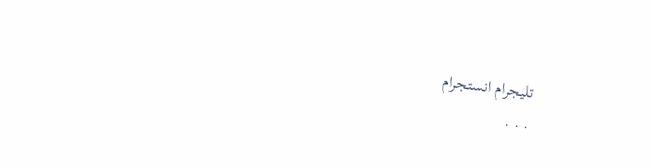تليجرام انستجرام
. . .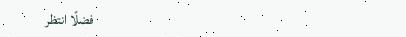فضلًا انتظر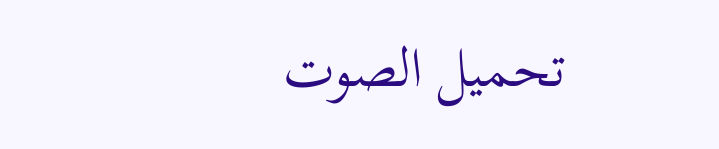تحميل الصوت